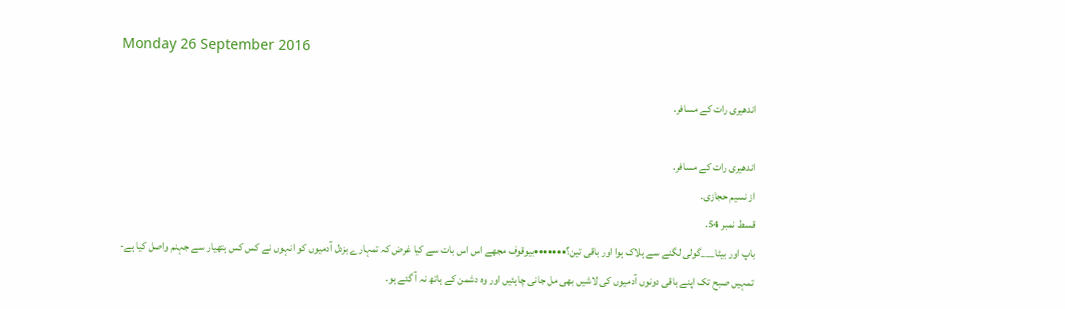Monday 26 September 2016

اندھیری رات کے مسافر.

اندھیری رات کے مسافر.
از نسیم حجازی.
قسط نمبر 54.
باپ اور بیٹا___گولی لگنے سے ہلاک ہوا اور باقی تین؟•••••••بیوقوف مجھے اس اس بات سے کیا غرض کہ تمہارے بزدل آدمیوں کو انہوں نے کس کس ہتھیار سے جہنم واصل کیا ہے-
تمہیں صبح تک اپنے باقی دونوں آدمیوں کی لاشیں بھی مل جانی چاہئیں اور وہ دشمن کے ہاتھ نہ آ گئے ہو.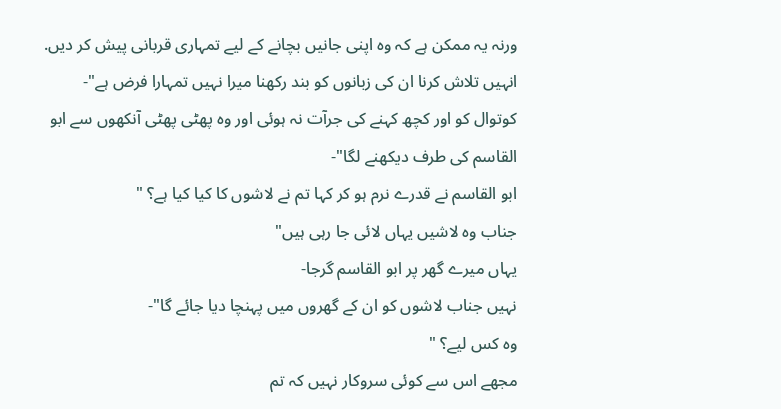ورنہ یہ ممکن ہے کہ وہ اپنی جانیں بچانے کے لیے تمہاری قربانی پیش کر دیں.
انہیں تلاش کرنا ان کی زبانوں کو بند رکھنا میرا نہیں تمہارا فرض ہے"-
کوتوال کو اور کچھ کہنے کی جرآت نہ ہوئی اور وہ پھٹی پھٹی آنکھوں سے ابو القاسم کی طرف دیکھنے لگا"-
ابو القاسم نے قدرے نرم ہو کر کہا تم نے لاشوں کا کیا کیا ہے؟ "
جناب وہ لاشیں یہاں لائی جا رہی ہیں"
یہاں میرے گھر پر ابو القاسم گرجا-
نہیں جناب لاشوں کو ان کے گھروں میں پہنچا دیا جائے گا"-
وہ کس لیے؟ "
مجھے اس سے کوئی سروکار نہیں کہ تم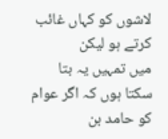لاشوں کو کہاں غائب کرتے ہو لیکن
میں تمہیں یہ بتا سکتا ہوں کہ اگر عوام کو حامد بن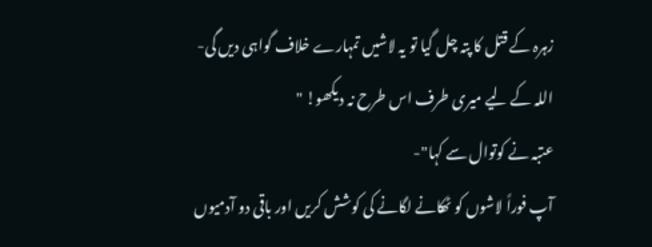زہرہ کے قتل کا پتہ چل گیا تو یہ لاشیں تمہارے خلاف گواہی دیں گی-
اللہ کے لیے میری طرف اس طرح نہ دیکھو! "
عتبہ نے کوتوال سے کہا"-
آپ فوراً لاشوں کو ٹھکانے لگانے کی کوشش کریں اور باقی دو آدمیوں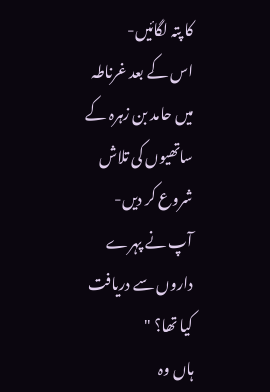کا پتہ لگائیں-
اس کے بعد غرناطہ میں حامد بن زہرہ کے ساتھیوں کی تلاش شروع کر دیں-
آپ نے پہرے داروں سے دریافت کیا تھا؟ "
ہاں وہ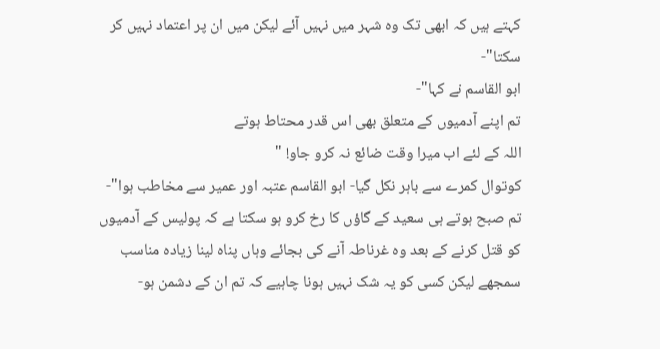کہتے ہیں کہ ابھی تک وہ شہر میں نہیں آئے لیکن میں ان پر اعتماد نہیں کر سکتا"-
ابو القاسم نے کہا"-
تم اپنے آدمیوں کے متعلق بھی اس قدر محتاط ہوتے
اللہ کے لئے اب میرا وقت ضائع نہ کرو جاو! "
کوتوال کمرے سے باہر نکل گیا- ابو القاسم عتبہ اور عمیر سے مخاطب ہوا"-
تم صبح ہوتے ہی سعید کے گاؤں کا رخ کرو ہو سکتا ہے کہ پولیس کے آدمیوں کو قتل کرنے کے بعد وہ غرناطہ آنے کی بجائے وہاں پناہ لینا زیادہ مناسب سمجھے لیکن کسی کو یہ شک نہیں ہونا چاہیے کہ تم ان کے دشمن ہو-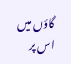گاؤں میں اس پر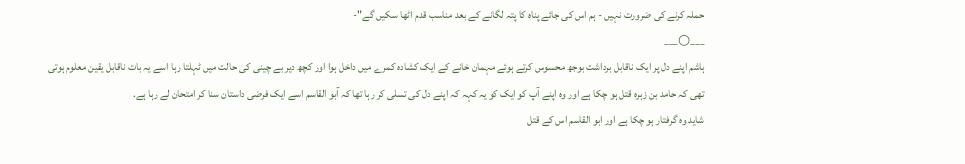حملہ کرنے کی ضرورت نہیں - ہم اس کی جائے پناہ کا پتہ لگانے کے بعد مناسب قدم اٹھا سکیں گے"-
___○___
ہاشم اپنے دل پر ایک ناقابل برداشت بوجھ محسوس کرتے ہوئے مہمان خانے کے ایک کشادہ کمرے میں داخل ہوا اور کچھ دیر بے چینی کی حالت میں ٹہلتا رہا اسے یہ بات ناقابل یقین معلوم ہوتی تھی کہ حامد بن زہرہ قتل ہو چکا ہے اور وہ اپنے آپ کو ایک کو یہ کہہ کہ اپنے دل کی تسلی کر رہا تها کہ آبو القاسم اسے ایک فرضی داستان سنا کر امتحان لے رہا ہے.
شاید وہ گرفتار ہو چکا ہے اور ابو القاسم اس کے قتل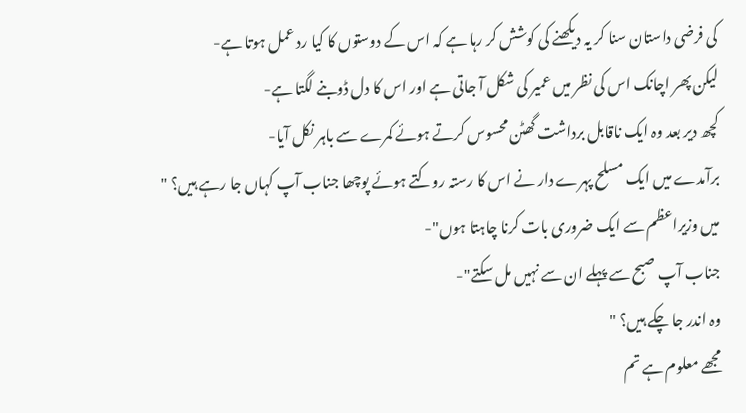کی فرضی داستان سنا کر یہ دیکھنے کی کوشش کر رہا ہے کہ اس کے دوستوں کا کیا رد عمل ہوتا ہے-
لیکن پھر اچانک اس کی نظر میں عمیر کی شکل آ جاتی ہے اور اس کا دل ڈوبنے لگتا ہے-
کچھ دیر بعد وہ ایک ناقابل برداشت گھٹن محسوس کرتے ہوئے کمرے سے باہر نکل آیا-
برآمدے میں ایک مسلح پہرے دار نے اس کا رستہ روکتے ہوئے پوچھا جناب آپ کہاں جا رہے ہیں؟ "
میں وزیراعظم سے ایک ضروری بات کرنا چاہتا ہوں"-
جناب آپ صبح سے پہلے ان سے نہیں مل سکتے"-
وہ اندر جا چکے ہیں؟ "
مجھے معلوم ہے تم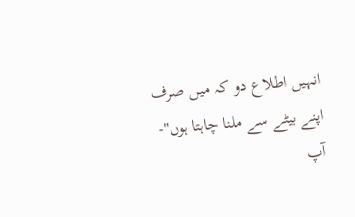انہیں اطلاع دو کہ میں صرف اپنے بیٹے سے ملنا چاہتا ہوں"-
آپ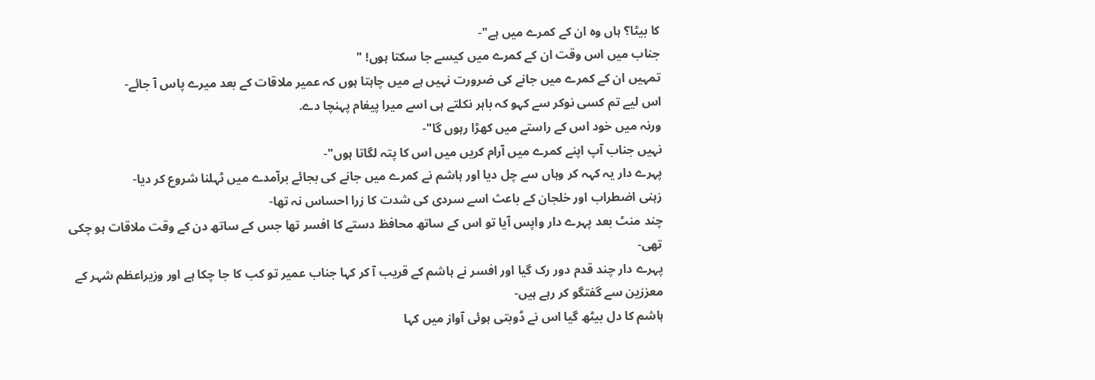کا بیٹا؟ ہاں وہ ان کے کمرے میں ہے"-
جناب میں اس وقت ان کے کمرے میں کیسے جا سکتا ہوں! "
تمہیں ان کے کمرے میں جانے کی ضرورت نہیں ہے میں چاہتا ہوں کہ عمیر ملاقات کے بعد میرے پاس آ جائے-
اس لیے تم کسی نوکر سے کہو کہ باہر نکلتے ہی اسے میرا پیغام پہنچا دے.
ورنہ میں خود اس کے راستے میں کھڑا رہوں گا"-
نہیں جناب آپ اپنے کمرے میں آرام کریں میں اس کا پتہ لگاتا ہوں"-
پہرے دار یہ کہہ کر وہاں سے چل دیا اور ہاشم نے کمرے میں جانے کی بجائے برآمدے میں ٹہلنا شروع کر دیا-
زہنی اضطراب اور خلجان کے باعث اسے سردی کی شدت کا زرا احساس نہ تھا-
چند منٹ بعد پہرے دار واپس آیا تو اس کے ساتھ محافظ دستے کا افسر تھا جس کے ساتھ دن کے وقت ملاقات ہو چکی تھی-
پہرے دار چند قدم دور رک گیا اور افسر نے ہاشم کے قریب آ کر کہا جناب عمیر تو کب کا جا چکا ہے اور وزیراعظم شہر کے معززین سے گفتگو کر رہے ہیں-
ہاشم کا دل بیٹھ گیا اس نے ڈوبتی ہوئی آواز میں کہا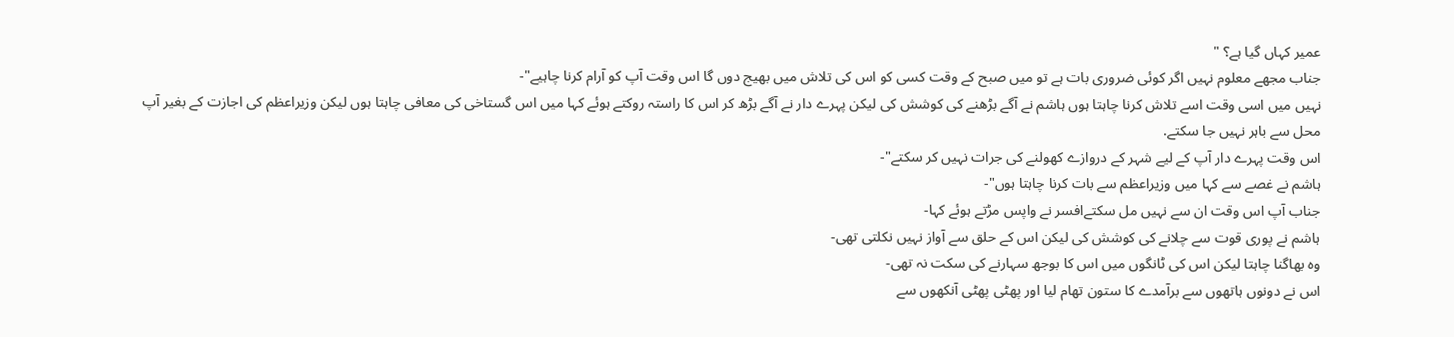عمیر کہاں گیا ہے؟ "
جناب مجھے معلوم نہیں اگر کوئی ضروری بات ہے تو میں صبح کے وقت کسی کو اس کی تلاش میں بھیج دوں گا اس وقت آپ کو آرام کرنا چاہیے"-
نہیں میں اسی وقت اسے تلاش کرنا چاہتا ہوں ہاشم نے آگے بڑھنے کی کوشش کی لیکن پہرے دار نے آگے بڑھ کر اس کا راستہ روکتے ہوئے کہا میں اس گستاخی کی معافی چاہتا ہوں لیکن وزیراعظم کی اجازت کے بغیر آپ محل سے باہر نہیں جا سکتے.
اس وقت پہرے دار آپ کے لیے شہر کے دروازے کھولنے کی جرات نہیں کر سکتے"-
ہاشم نے غصے سے کہا میں وزیراعظم سے بات کرنا چاہتا ہوں"-
جناب آپ اس وقت ان سے نہیں مل سکتےافسر نے واپس مڑتے ہوئے کہا-
ہاشم نے پوری قوت سے چلانے کی کوشش کی لیکن اس کے حلق سے آواز نہیں نکلتی تھی-
وہ بھاگنا چاہتا لیکن اس کی ٹانگوں میں اس کا بوجھ سہارنے کی سکت نہ تھی-
اس نے دونوں ہاتھوں سے برآمدے کا ستون تھام لیا اور پھٹی پھٹی آنکھوں سے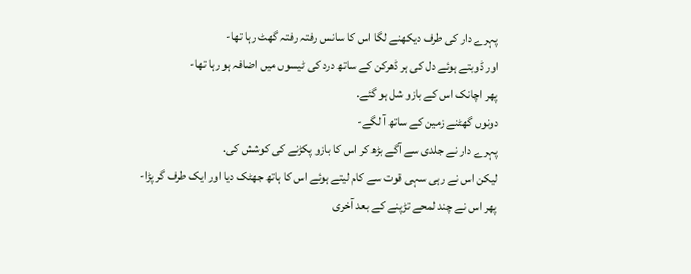پہرے دار کی طرف دیکھنے لگا اس کا سانس رفتہ رفتہ گھٹ رہا تھا-
اور ڈوبتے ہوئے دل کی ہر ڈهرکن کے ساتھ درد کی ٹیسوں میں اضافہ ہو رہا تھا-
پھر اچانک اس کے بازو شل ہو گئے.
دونوں گھٹنے زمین کے ساتھ آ لگے-
پہرے دار نے جلدی سے آگے بڑھ کر اس کا بازو پکڑنے کی کوشش کی.
لیکن اس نے رہی سہی قوت سے کام لیتے ہوئے اس کا ہاتھ جھٹک دیا اور ایک طرف گر پڑا-
پھر اس نے چند لمحے تڑپنے کے بعد آخری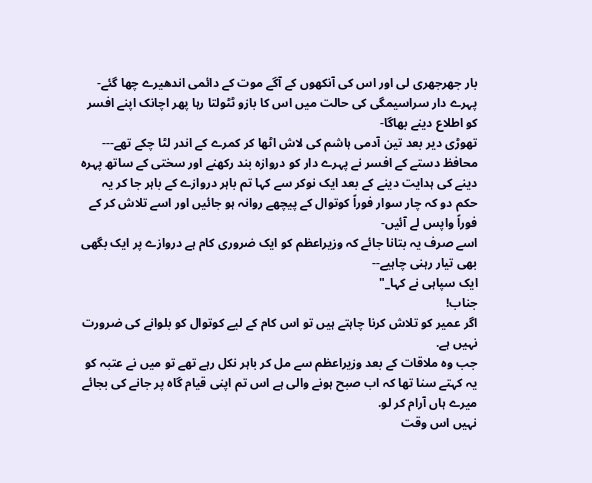بار جھرجھری لی اور اس کی آنکھوں کے آگے موت کے دائمی اندھیرے چها گئے-
پہرے دار سراسیمگی کی حالت میں اس کا بازو ٹٹولتا رہا پھر اچانک اپنے افسر کو اطلاع دینے بھاگا-
تھوڑی دیر بعد تین آدمی ہاشم کی لاش اٹھا کر کمرے کے اندر لٹا چکے تھے---
محافظ دستے کے افسر نے پہرے دار کو دروازہ بند رکھنے اور سختی کے ساتھ پہرہ دینے کی ہدایت دینے کے بعد ایک نوکر سے کہا تم باہر دروازے کے باہر جا کر یہ حکم دو کہ چار سوار فوراً کوتوال کے پیچھے روانہ ہو جائیں اور اسے تلاش کر کے فوراً واپس لے آئیں-
اسے صرف یہ بتانا جائے کہ وزیراعظم کو ایک ضروری کام ہے دروازے پر ایک بگهی بھی تیار رہنی چاہیے--
ایک سپاہی نے کہا_"
جناب!
اگر عمیر کو تلاش کرنا چاہتے ہیں تو اس کام کے لیے کوتوال کو بلوانے کی ضرورت نہیں ہے.
جب وہ ملاقات کے بعد وزیراعظم سے مل کر باہر نکل رہے تھے تو میں نے عتبہ کو یہ کہتے سنا تھا کہ اب صبح ہونے والی ہے اس تم اپنی قیام گاہ پر جانے کی بجائے میرے ہاں آرام کر لو.
نہیں اس وقت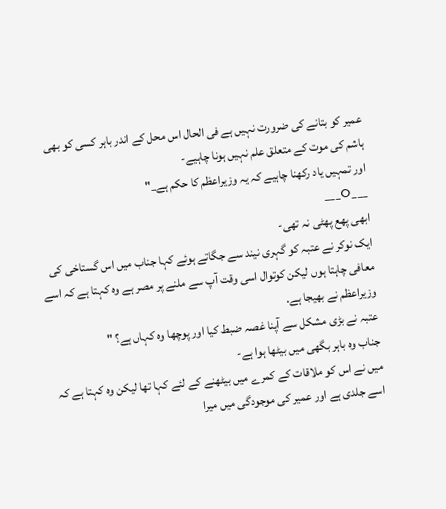عمیر کو بتانے کی ضرورت نہیں ہے فی الحال اس محل کے اندر باہر کسی کو بھی ہاشم کی موت کے متعلق علم نہیں ہونا چاہیے-
اور تمہیں یاد رکھنا چاہیے کہ یہ وزیراعظم کا حکم ہے_"
___○___
ابھی پهع پھٹی نہ تھی-
ایک نوکر نے عتبہ کو گہری نیند سے جگاتے ہوئے کہا جناب میں اس گستاخی کی معافی چاہتا ہوں لیکن کوتوال اسی وقت آپ سے ملنے پر مصر ہے وہ کہتا ہے کہ اسے وزیراعظم نے بھیجا ہے.
عتبہ نے بڑی مشکل سے آپنا غصہ ضبط کیا اور پوچھا وہ کہاں ہے؟ "
جناب وہ باہر بگهی میں بیٹھا ہوا ہے-
میں نے اس کو ملاقات کے کمرے میں بیٹھنے کے لئے کہا تھا لیکن وہ کہتا ہے کہ اسے جلدی ہے اور عمیر کی موجودگی میں میرا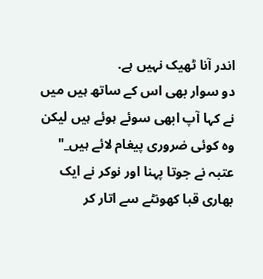اندر آنا ٹھیک نہیں ہے.
دو سوار بھی اس کے ساتھ ہیں میں نے کہا آپ ابھی سوئے ہوئے ہیں لیکن وہ کوئی ضروری پیغام لائے ہیں_"
عتبہ نے جوتا پہنا اور نوکر نے ایک بھاری قبا کهونٹے سے اتار کر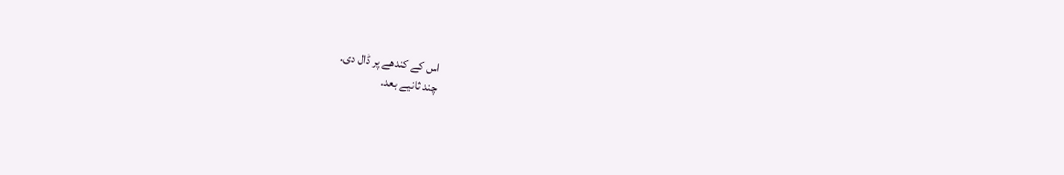اس کے کندھے پر ڈال دی.
چند ثانیے بعد.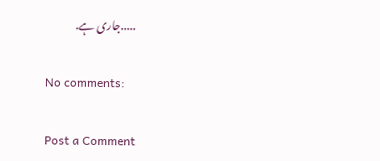.....جاری ہے.

No comments:

Post a Comment